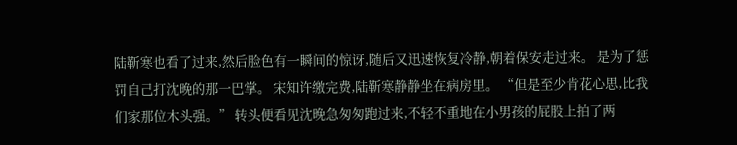陆靳寒也看了过来,然后脸色有一瞬间的惊讶,随后又迅速恢复冷静,朝着保安走过来。 是为了惩罚自己打沈晚的那一巴掌。 宋知许缴完费,陆靳寒静静坐在病房里。 “但是至少肯花心思,比我们家那位木头强。” 转头便看见沈晚急匆匆跑过来,不轻不重地在小男孩的屁股上拍了两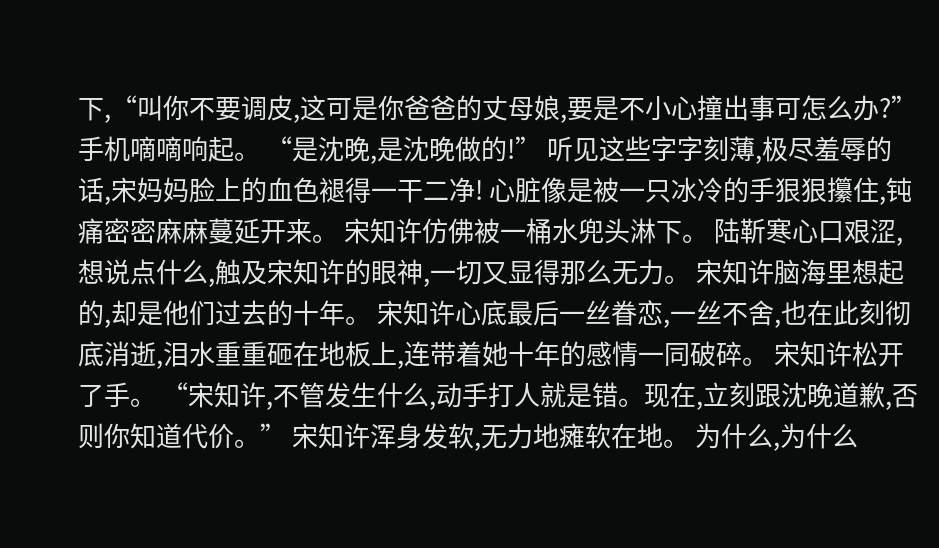下,“叫你不要调皮,这可是你爸爸的丈母娘,要是不小心撞出事可怎么办?” 手机嘀嘀响起。 “是沈晚,是沈晚做的!” 听见这些字字刻薄,极尽羞辱的话,宋妈妈脸上的血色褪得一干二净! 心脏像是被一只冰冷的手狠狠攥住,钝痛密密麻麻蔓延开来。 宋知许仿佛被一桶水兜头淋下。 陆靳寒心口艰涩,想说点什么,触及宋知许的眼神,一切又显得那么无力。 宋知许脑海里想起的,却是他们过去的十年。 宋知许心底最后一丝眷恋,一丝不舍,也在此刻彻底消逝,泪水重重砸在地板上,连带着她十年的感情一同破碎。 宋知许松开了手。 “宋知许,不管发生什么,动手打人就是错。现在,立刻跟沈晚道歉,否则你知道代价。” 宋知许浑身发软,无力地瘫软在地。 为什么,为什么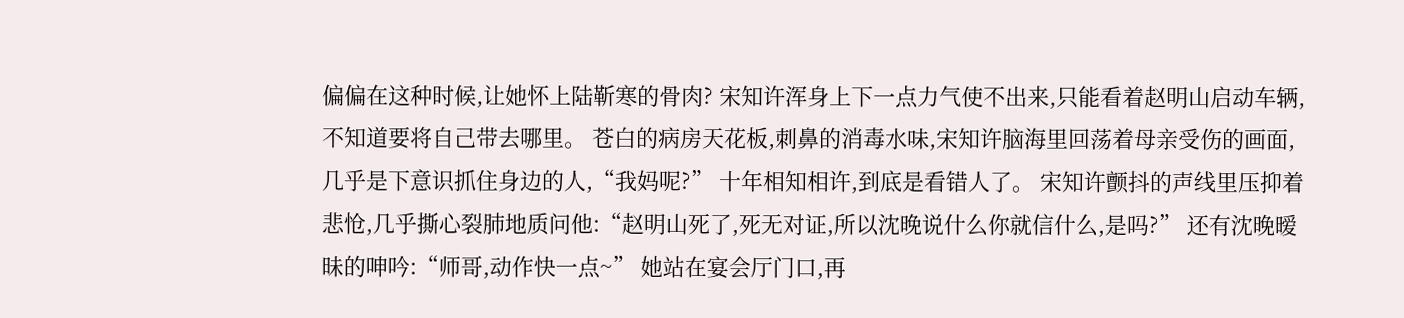偏偏在这种时候,让她怀上陆靳寒的骨肉? 宋知许浑身上下一点力气使不出来,只能看着赵明山启动车辆,不知道要将自己带去哪里。 苍白的病房天花板,刺鼻的消毒水味,宋知许脑海里回荡着母亲受伤的画面,几乎是下意识抓住身边的人,“我妈呢?” 十年相知相许,到底是看错人了。 宋知许颤抖的声线里压抑着悲怆,几乎撕心裂肺地质问他:“赵明山死了,死无对证,所以沈晚说什么你就信什么,是吗?” 还有沈晚暧昧的呻吟:“师哥,动作快一点~” 她站在宴会厅门口,再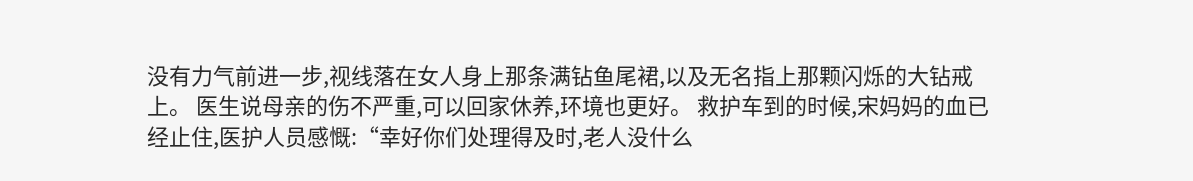没有力气前进一步,视线落在女人身上那条满钻鱼尾裙,以及无名指上那颗闪烁的大钻戒上。 医生说母亲的伤不严重,可以回家休养,环境也更好。 救护车到的时候,宋妈妈的血已经止住,医护人员感慨:“幸好你们处理得及时,老人没什么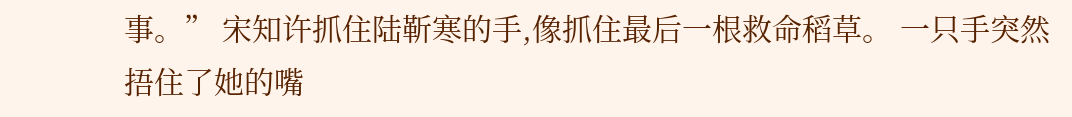事。” 宋知许抓住陆靳寒的手,像抓住最后一根救命稻草。 一只手突然捂住了她的嘴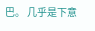巴。 几乎是下意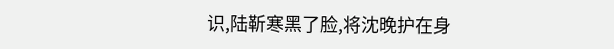识,陆靳寒黑了脸,将沈晚护在身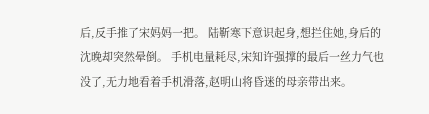后,反手推了宋妈妈一把。 陆靳寒下意识起身,想拦住她,身后的沈晚却突然晕倒。 手机电量耗尽,宋知许强撑的最后一丝力气也没了,无力地看着手机滑落,赵明山将昏迷的母亲带出来。